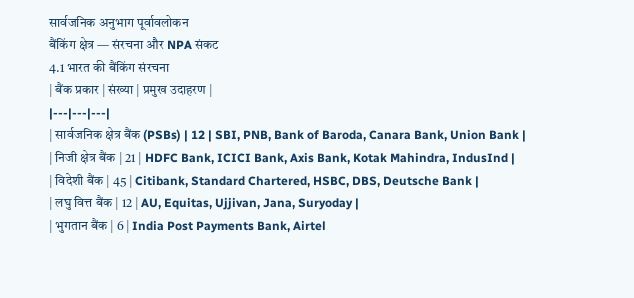सार्वजनिक अनुभाग पूर्वावलोकन
बैंकिंग क्षेत्र — संरचना और NPA संकट
4.1 भारत की बैंकिंग संरचना
| बैंक प्रकार | संख्या | प्रमुख उदाहरण |
|---|---|---|
| सार्वजनिक क्षेत्र बैंक (PSBs) | 12 | SBI, PNB, Bank of Baroda, Canara Bank, Union Bank |
| निजी क्षेत्र बैंक | 21 | HDFC Bank, ICICI Bank, Axis Bank, Kotak Mahindra, IndusInd |
| विदेशी बैंक | 45 | Citibank, Standard Chartered, HSBC, DBS, Deutsche Bank |
| लघु वित्त बैंक | 12 | AU, Equitas, Ujjivan, Jana, Suryoday |
| भुगतान बैंक | 6 | India Post Payments Bank, Airtel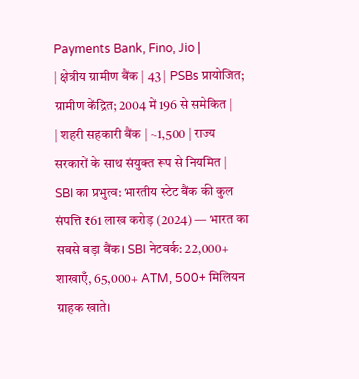Payments Bank, Fino, Jio |
| क्षेत्रीय ग्रामीण बैंक | 43 | PSBs प्रायोजित; ग्रामीण केंद्रित; 2004 में 196 से समेकित |
| शहरी सहकारी बैंक | ~1,500 | राज्य सरकारों के साथ संयुक्त रूप से नियमित |
SBI का प्रभुत्व: भारतीय स्टेट बैंक की कुल संपत्ति ₹61 लाख करोड़ (2024) — भारत का सबसे बड़ा बैंक। SBI नेटवर्क: 22,000+ शाखाएँ, 65,000+ ATM, 500+ मिलियन ग्राहक खाते।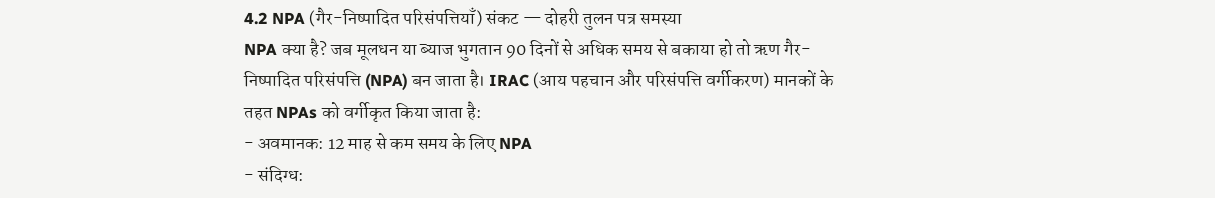4.2 NPA (गैर-निष्पादित परिसंपत्तियाँ) संकट — दोहरी तुलन पत्र समस्या
NPA क्या है? जब मूलधन या ब्याज भुगतान 90 दिनों से अधिक समय से बकाया हो तो ऋण गैर-निष्पादित परिसंपत्ति (NPA) बन जाता है। IRAC (आय पहचान और परिसंपत्ति वर्गीकरण) मानकों के तहत NPAs को वर्गीकृत किया जाता है:
- अवमानक: 12 माह से कम समय के लिए NPA
- संदिग्ध: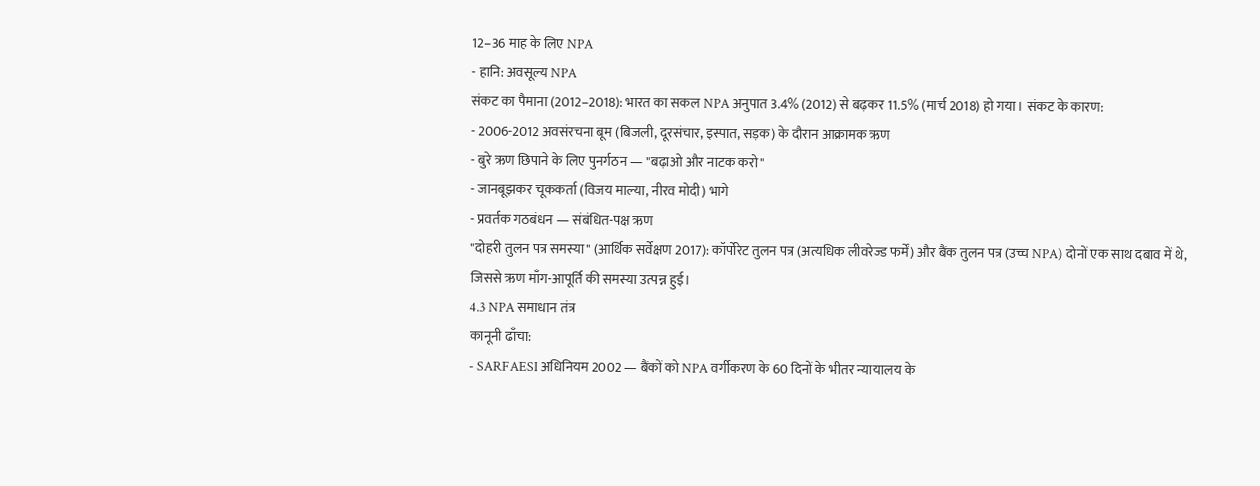12–36 माह के लिए NPA
- हानि: अवसूल्य NPA
संकट का पैमाना (2012–2018): भारत का सकल NPA अनुपात 3.4% (2012) से बढ़कर 11.5% (मार्च 2018) हो गया। संकट के कारण:
- 2006-2012 अवसंरचना बूम (बिजली, दूरसंचार, इस्पात, सड़क) के दौरान आक्रामक ऋण
- बुरे ऋण छिपाने के लिए पुनर्गठन — "बढ़ाओ और नाटक करो"
- जानबूझकर चूककर्ता (विजय माल्या, नीरव मोदी) भागे
- प्रवर्तक गठबंधन — संबंधित-पक्ष ऋण
"दोहरी तुलन पत्र समस्या" (आर्थिक सर्वेक्षण 2017): कॉर्पोरेट तुलन पत्र (अत्यधिक लीवरेज्ड फर्में) और बैंक तुलन पत्र (उच्च NPA) दोनों एक साथ दबाव में थे, जिससे ऋण माँग-आपूर्ति की समस्या उत्पन्न हुई।
4.3 NPA समाधान तंत्र
कानूनी ढाँचा:
- SARFAESI अधिनियम 2002 — बैंकों को NPA वर्गीकरण के 60 दिनों के भीतर न्यायालय के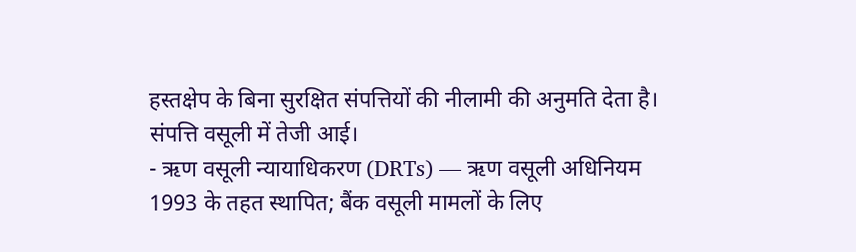हस्तक्षेप के बिना सुरक्षित संपत्तियों की नीलामी की अनुमति देता है। संपत्ति वसूली में तेजी आई।
- ऋण वसूली न्यायाधिकरण (DRTs) — ऋण वसूली अधिनियम 1993 के तहत स्थापित; बैंक वसूली मामलों के लिए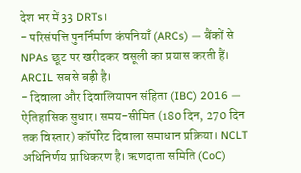देश भर में 33 DRTs।
- परिसंपत्ति पुनर्निर्माण कंपनियाँ (ARCs) — बैंकों से NPAs छूट पर खरीदकर वसूली का प्रयास करती हैं। ARCIL सबसे बड़ी है।
- दिवाला और दिवालियापन संहिता (IBC) 2016 — ऐतिहासिक सुधार। समय-सीमित (180 दिन, 270 दिन तक विस्तार) कॉर्पोरेट दिवाला समाधान प्रक्रिया। NCLT अधिनिर्णय प्राधिकरण है। ऋणदाता समिति (CoC)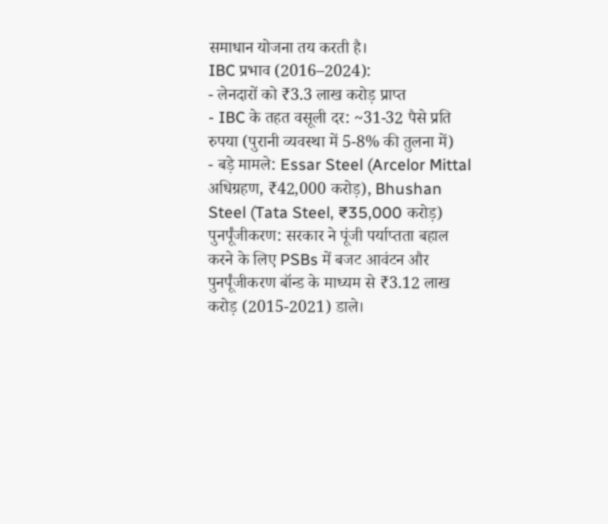समाधान योजना तय करती है।
IBC प्रभाव (2016–2024):
- लेनदारों को ₹3.3 लाख करोड़ प्राप्त
- IBC के तहत वसूली दर: ~31-32 पैसे प्रति रुपया (पुरानी व्यवस्था में 5-8% की तुलना में)
- बड़े मामले: Essar Steel (Arcelor Mittal अधिग्रहण, ₹42,000 करोड़), Bhushan Steel (Tata Steel, ₹35,000 करोड़)
पुनर्पूंजीकरण: सरकार ने पूंजी पर्याप्तता बहाल करने के लिए PSBs में बजट आवंटन और पुनर्पूंजीकरण बॉन्ड के माध्यम से ₹3.12 लाख करोड़ (2015-2021) डाले।